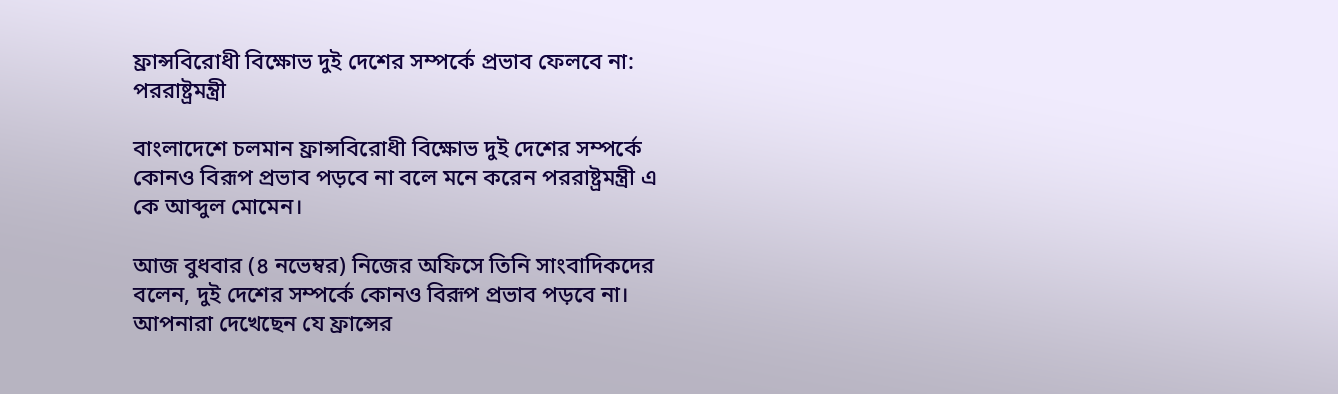ফ্রান্সবিরোধী বিক্ষোভ দুই দেশের সম্পর্কে প্রভাব ফেলবে না: পররাষ্ট্রমন্ত্রী

বাংলাদেশে চলমান ফ্রান্সবিরোধী বিক্ষোভ দুই দেশের সম্পর্কে কোনও বিরূপ প্রভাব পড়বে না বলে মনে করেন পররাষ্ট্রমন্ত্রী এ কে আব্দুল মোমেন।

আজ বুধবার (৪ নভেম্বর) নিজের অফিসে তিনি সাংবাদিকদের বলেন, দুই দেশের সম্পর্কে কোনও বিরূপ প্রভাব পড়বে না। আপনারা দেখেছেন যে ফ্রান্সের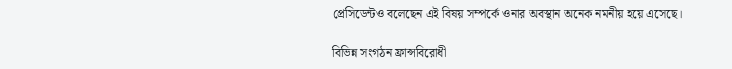প্রেসিডেন্টও বলেছেন এই বিষয় সম্পর্কে ওনার অবস্থান অনেক নমনীয় হয়ে এসেছে।

বিভিন্ন সংগঠন ফ্রান্সবিরোধী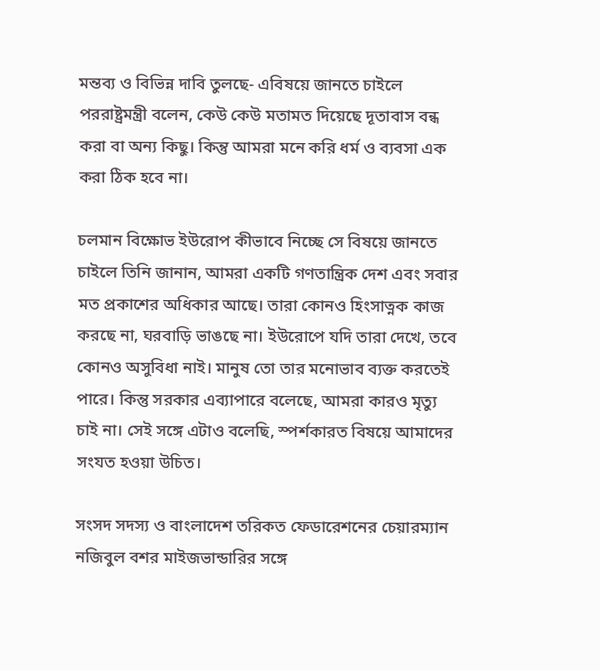মন্তব্য ও বিভিন্ন দাবি তুলছে- এবিষয়ে জানতে চাইলে পররাষ্ট্রমন্ত্রী বলেন, কেউ কেউ মতামত দিয়েছে দূতাবাস বন্ধ করা বা অন্য কিছু। কিন্তু আমরা মনে করি ধর্ম ও ব্যবসা এক করা ঠিক হবে না।

চলমান বিক্ষোভ ইউরোপ কীভাবে নিচ্ছে সে বিষয়ে জানতে চাইলে তিনি জানান, আমরা একটি গণতান্ত্রিক দেশ এবং সবার মত প্রকাশের অধিকার আছে। তারা কোনও হিংসাত্নক কাজ করছে না, ঘরবাড়ি ভাঙছে না। ইউরোপে যদি তারা দেখে, তবে কোনও অসুবিধা নাই। মানুষ তো তার মনোভাব ব্যক্ত করতেই পারে। কিন্তু সরকার এব্যাপারে বলেছে, আমরা কারও মৃত্যু চাই না। সেই সঙ্গে এটাও বলেছি, স্পর্শকারত বিষয়ে আমাদের সংযত হওয়া উচিত।

সংসদ সদস্য ও বাংলাদেশ তরিকত ফেডারেশনের চেয়ারম্যান নজিবুল বশর মাইজভান্ডারির সঙ্গে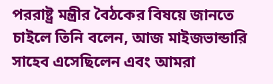পররাষ্ট্র মন্ত্রীর বৈঠকের বিষয়ে জানতে চাইলে তিনি বলেন, আজ মাইজভান্ডারি সাহেব এসেছিলেন এবং আমরা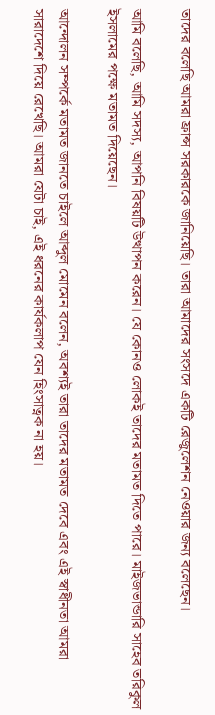তাদের বলেছি আমরা ফ্রান্স সরকারকে জানিয়েছি। তারা আমাদের সংসদে একটি রেজুলেশন নেওয়ার জন্য বলেছেন।

আমি বলেছি, আমি সদস্য, আপনি বিষয়টি উত্থাপন করেন। যে কোনও লোকই তাদের মতামত দিতে পারে। মাইজভান্ডারি সাহেব তরিকুল ইসলামের পক্ষে মতামত দিয়েছেন।

আন্দোলন সম্পর্কে মতামত জানতে চাইলে আব্দুল মোমেন বলেন, অবশ্যই তারা তাদের মতামত দেবে এবং এই স্বাধীনতা আমরা সারাদেশে দিয়ে রেখেছি। আমরা যেটা চাই, এই ধরনের কার্যকলাপ যেন হিংসাত্নক না হয়।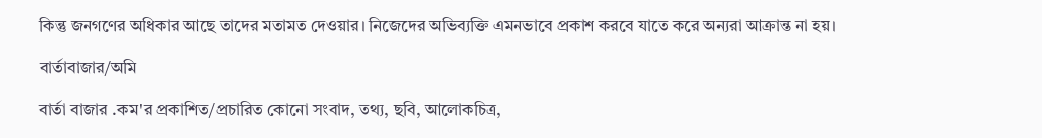কিন্তু জনগণের অধিকার আছে তাদের মতামত দেওয়ার। নিজেদের অভিব্যক্তি এমনভাবে প্রকাশ করবে যাতে করে অন্যরা আক্রান্ত না হয়।

বার্তাবাজার/অমি

বার্তা বাজার .কম'র প্রকাশিত/প্রচারিত কোনো সংবাদ, তথ্য, ছবি, আলোকচিত্র,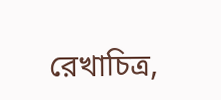রেখাচিত্র,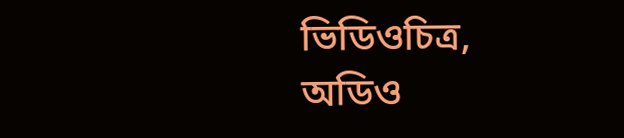ভিডিওচিত্র, অডিও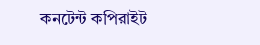কনটেন্ট কপিরাইট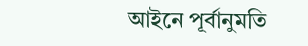আইনে পূর্বানুমতি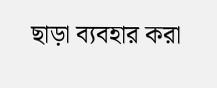ছাড়া ব্যবহার করা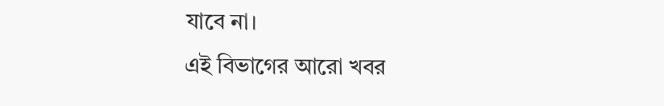যাবে না।
এই বিভাগের আরো খবর